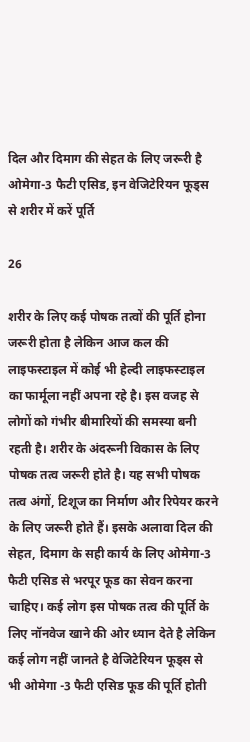दिल और दिमाग की सेहत के लिए जरूरी है ओमेगा-3 फैटी एसिड, इन वेजिटेरियन फूड्स से शरीर में करें पूर्ति

26

शरीर के लिए कई पोषक तत्वों की पूर्ति होना जरूरी होता है लेकिन आज कल की लाइफस्टाइल में कोई भी हेल्दी लाइफस्टाइल का फार्मूला नहीं अपना रहे है। इस वजह से लोगों को गंभीर बीमारियों की समस्या बनी रहती है। शरीर के अंदरूनी विकास के लिए पोषक तत्व जरूरी होते है। यह सभी पोषक तत्व अंगों, टिशूज का निर्माण और रिपेयर करने के लिए जरूरी होते हैं। इसके अलावा दिल की सेहत, दिमाग के सही कार्य के लिए ओमेगा-3 फैटी एसिड से भरपूर फूड का सेवन करना चाहिए। कई लोग इस पोषक तत्व की पूर्ति के लिए नॉनवेज खाने की ओर ध्यान देते है लेकिन कई लोग नहीं जानते है वेजिटेरियन फूड्स से भी ओमेगा -3 फैटी एसिड फूड की पूर्ति होती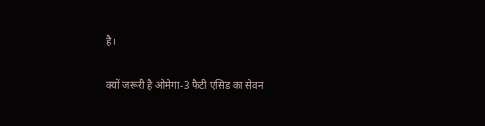है।

क्यों जरूरी है ओमेगा-3 फैटी एसिड का सेवन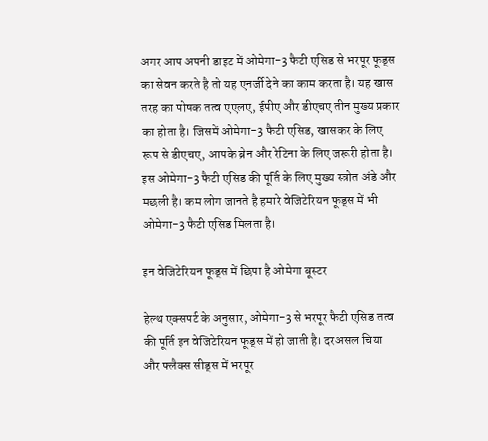अगर आप अपनी डाइट में ओमेगा-3 फैटी एसिड से भरपूर फूड्स का सेवन करते है तो यह एनर्जी देने का काम करता है। यह खास तरह का पोषक तत्व एएलए, ईपीए और डीएचए तीन मुख्य प्रकार का होता है। जिसमें ओमेगा-3 फैटी एसिड, खासकर के लिए रूप से डीएचए, आपके ब्रेन और रेटिना के लिए जरूरी होता है। इस ओमेगा-3 फैटी एसिड की पूर्ति के लिए मुख्य स्त्रोत अंडे और मछली है। कम लोग जानते है हमारे वेजिटेरियन फूड्स में भी ओमेगा-3 फैटी एसिड मिलता है।

इन वेजिटेरियन फूड्स में छिपा है ओमेगा बूस्टर

हेल्थ एक्सपर्ट के अनुसार, ओमेगा-3 से भरपूर फैटी एसिड तत्व की पूर्ति इन वेजिटेरियन फूड्स में हो जाती है। दरअसल चिया और फ्लैक्स सीड्स में भरपूर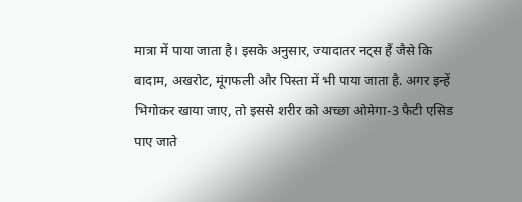मात्रा में पाया जाता है। इसके अनुसार, ज्यादातर नट्स हैं जैसे कि बादाम, अखरोट, मूंगफली और पिस्ता में भी पाया जाता है. अगर इन्हें भिगोकर खाया जाए, तो इससे शरीर को अच्छा ओमेगा-3 फैटी एसिड पाए जाते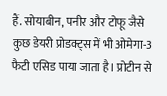हैं. सोयाबीन, पनीर और टोफू जैसे कुछ डेयरी प्रोडक्ट्स में भी ओमेगा-3 फैटी एसिड पाया जाता है। प्रोटीन से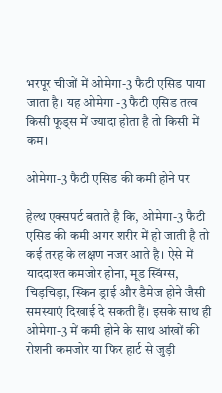भरपूर चीजों में ओमेगा-3 फैटी एसिड पाया जाता है। यह ओमेगा -3 फैटी एसिड तत्व किसी फूड्स में ज्यादा होता है तो किसी में कम।

ओमेगा-3 फैटी एसिड की कमी होने पर

हेल्थ एक्सपर्ट बताते है कि, ओमेगा-3 फैटी एसिड की कमी अगर शरीर में हो जाती है तो कई तरह के लक्षण नजर आते है। ऐसे में याददाश्त कमजोर होना, मूड स्विंग्स, चिड़चिड़ा, स्किन ड्राई और डैमेज होने जैसी समस्याएं दिखाई दे सकती हैं। इसके साथ ही ओमेगा-3 में कमी होने के साथ आंखों की रोशनी कमजोर या फिर हार्ट से जुड़ी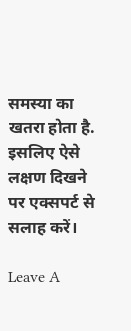समस्या का खतरा होता है. इसलिए ऐसे लक्षण दिखने पर एक्सपर्ट से सलाह करें।

Leave A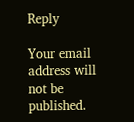Reply

Your email address will not be published.